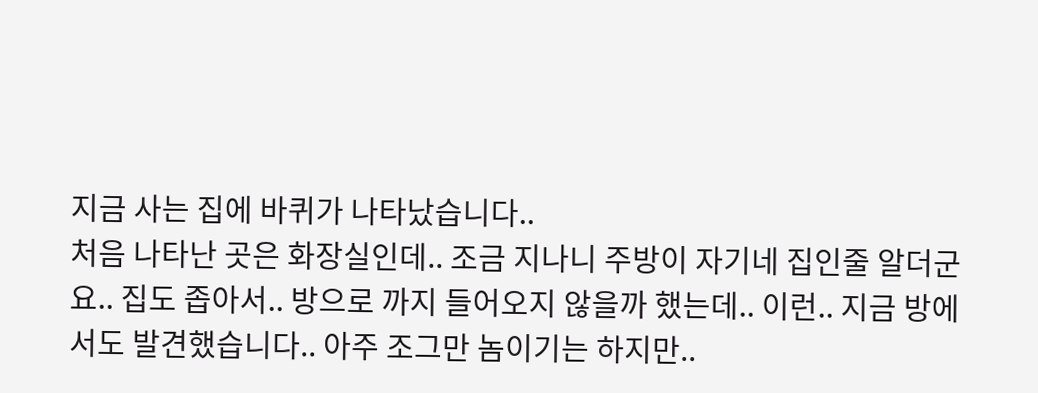지금 사는 집에 바퀴가 나타났습니다..
처음 나타난 곳은 화장실인데.. 조금 지나니 주방이 자기네 집인줄 알더군요.. 집도 좁아서.. 방으로 까지 들어오지 않을까 했는데.. 이런.. 지금 방에서도 발견했습니다.. 아주 조그만 놈이기는 하지만..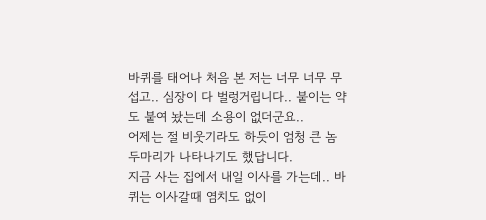바퀴를 태어나 처음 본 저는 너무 너무 무섭고.. 심장이 다 벌렁거립니다.. 붙이는 약도 붙여 놨는데 소용이 없더군요..
어제는 절 비웃기라도 하듯이 엄청 큰 놈 두마리가 나타나기도 했답니다.
지금 사는 집에서 내일 이사를 가는데.. 바퀴는 이사갈때 염치도 없이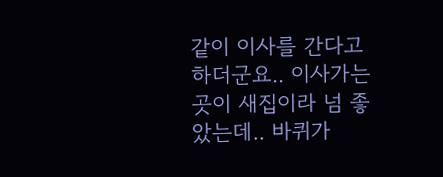같이 이사를 간다고 하더군요.. 이사가는 곳이 새집이라 넘 좋았는데.. 바퀴가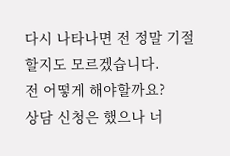다시 나타나면 전 정말 기절할지도 모르겠습니다.
전 어떻게 해야할까요?
상담 신청은 했으나 너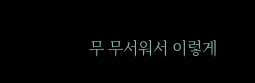무 무서워서 이렇게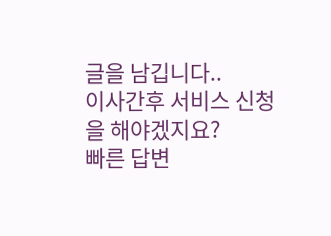글을 남깁니다..
이사간후 서비스 신청을 해야겠지요?
빠른 답변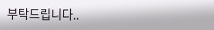부탁드립니다..